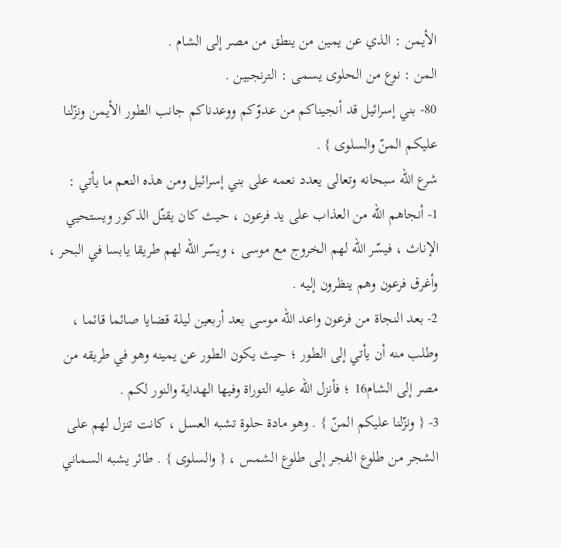الأيمن : الذي عن يمين من ينطق من مصر إلى الشام .
المن : نوع من الحلوى يسمى : الترنجبين .
80- بني إسرائيل قد أنجيناكم من عدوّكم ووعدناكم جانب الطور الأيمن ونزّلنا عليكم المنّ والسلوى } .
شرع الله سبحانه وتعالى يعدد نعمه على بني إسرائيل ومن هذه النعم ما يأتي :
1- أنجاهم الله من العذاب على يد فرعون ، حيث كان يقتّل الذكور ويستحيي الإناث ، فيسّر الله لهم الخروج مع موسى ، ويسّر الله لهم طريقا يابسا في البحر ، وأغرق فرعون وهم ينظرون إليه .
2- بعد النجاة من فرعون واعد الله موسى بعد أربعين ليلة قضايا صائما قائما ، وطلب منه أن يأتي إلى الطور ؛ حيث يكون الطور عن يمينه وهو في طريقه من مصر إلى الشام16 ؛ فأنزل الله عليه التوراة وفيها الهداية والنور لكم .
3- { ونزّلنا عليكم المنّ } . وهو مادة حلوة تشبه العسل ، كانت تنزل لهم على الشجر من طلوع الفجر إلى طلوع الشمس ، { والسلوى } . طائر يشبه السماني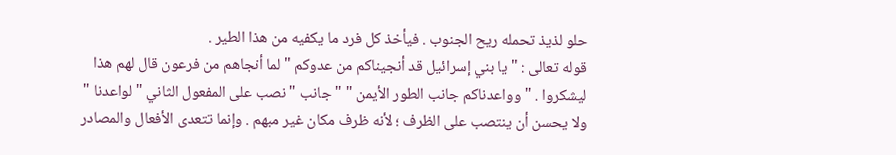حلو لذيذ تحمله ريح الجنوب . فيأخذ كل فرد ما يكفيه من هذا الطير .
قوله تعالى : " يا بني إسرائيل قد أنجيناكم من عدوكم " لما أنجاهم من فرعون قال لهم هذا ليشكروا . " وواعدناكم جانب الطور الأيمن " " جانب " نصب على المفعول الثاني " لواعدنا " ولا يحسن أن ينتصب على الظرف ؛ لأنه ظرف مكان غير مبهم . وإنما تتعدى الأفعال والمصادر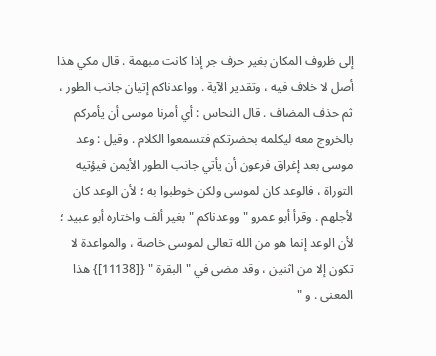إلى ظروف المكان بغير حرف جر إذا كانت مبهمة . قال مكي هذا أصل لا خلاف فيه ، وتقدير الآية . وواعدناكم إتيان جانب الطور ، ثم حذف المضاف . قال النحاس : أي أمرنا موسى أن يأمركم بالخروج معه ليكلمه بحضرتكم فتسمعوا الكلام . وقيل : وعد موسى بعد إغراق فرعون أن يأتي جانب الطور الأيمن فيؤتيه التوراة ، فالوعد كان لموسى ولكن خوطبوا به ؛ لأن الوعد كان لأجلهم . وقرأ أبو عمرو " ووعدناكم " بغير ألف واختاره أبو عبيد ؛ لأن الوعد إنما هو من الله تعالى لموسى خاصة ، والمواعدة لا تكون إلا من اثنين ، وقد مضى في " البقرة " {[11138]} هذا المعنى . و "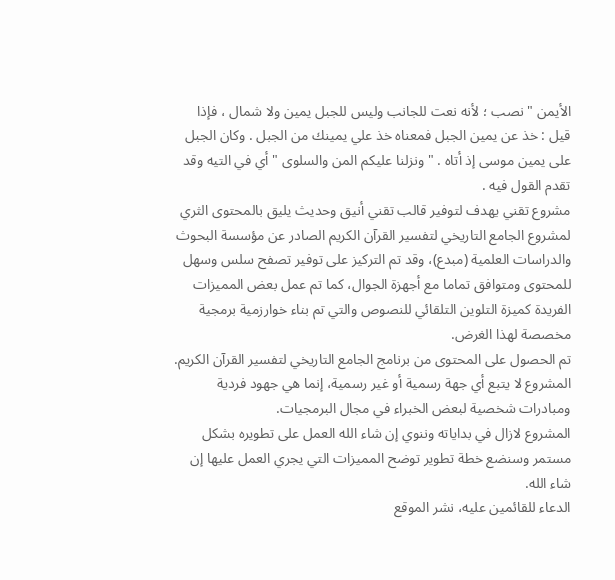الأيمن " نصب ؛ لأنه نعت للجانب وليس للجبل يمين ولا شمال ، فإذا قيل : خذ عن يمين الجبل فمعناه خذ علي يمينك من الجبل . وكان الجبل على يمين موسى إذ أتاه . " ونزلنا عليكم المن والسلوى " أي في التيه وقد تقدم القول فيه .
مشروع تقني يهدف لتوفير قالب تقني أنيق وحديث يليق بالمحتوى الثري لمشروع الجامع التاريخي لتفسير القرآن الكريم الصادر عن مؤسسة البحوث والدراسات العلمية (مبدع)، وقد تم التركيز على توفير تصفح سلس وسهل للمحتوى ومتوافق تماما مع أجهزة الجوال، كما تم عمل بعض المميزات الفريدة كميزة التلوين التلقائي للنصوص والتي تم بناء خوارزمية برمجية مخصصة لهذا الغرض.
تم الحصول على المحتوى من برنامج الجامع التاريخي لتفسير القرآن الكريم.
المشروع لا يتبع أي جهة رسمية أو غير رسمية، إنما هي جهود فردية ومبادرات شخصية لبعض الخبراء في مجال البرمجيات.
المشروع لازال في بداياته وننوي إن شاء الله العمل على تطويره بشكل مستمر وسنضع خطة تطوير توضح المميزات التي يجري العمل عليها إن شاء الله.
الدعاء للقائمين عليه، نشر الموقع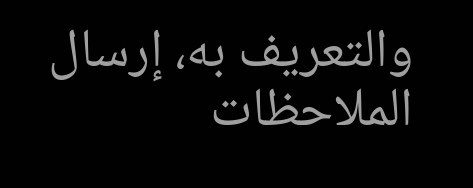والتعريف به، إرسال الملاحظات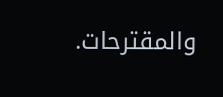والمقترحات.